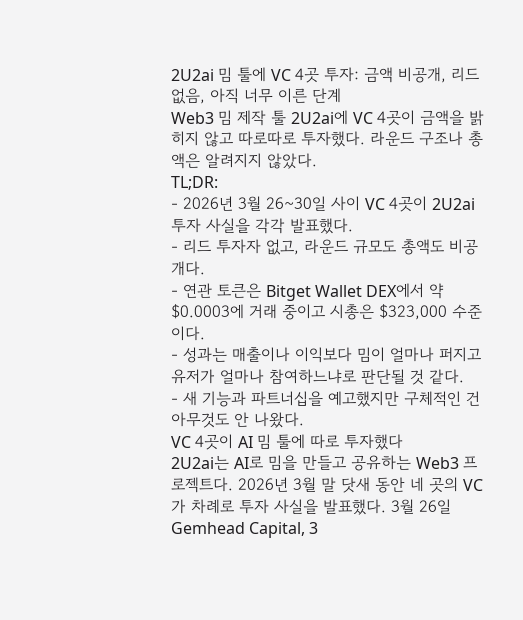2U2ai 밈 툴에 VC 4곳 투자: 금액 비공개, 리드 없음, 아직 너무 이른 단계
Web3 밈 제작 툴 2U2ai에 VC 4곳이 금액을 밝히지 않고 따로따로 투자했다. 라운드 구조나 총액은 알려지지 않았다.
TL;DR:
- 2026년 3월 26~30일 사이 VC 4곳이 2U2ai 투자 사실을 각각 발표했다.
- 리드 투자자 없고, 라운드 규모도 총액도 비공개다.
- 연관 토큰은 Bitget Wallet DEX에서 약 $0.0003에 거래 중이고 시총은 $323,000 수준이다.
- 성과는 매출이나 이익보다 밈이 얼마나 퍼지고 유저가 얼마나 참여하느냐로 판단될 것 같다.
- 새 기능과 파트너십을 예고했지만 구체적인 건 아무것도 안 나왔다.
VC 4곳이 AI 밈 툴에 따로 투자했다
2U2ai는 AI로 밈을 만들고 공유하는 Web3 프로젝트다. 2026년 3월 말 닷새 동안 네 곳의 VC가 차례로 투자 사실을 발표했다. 3월 26일 Gemhead Capital, 3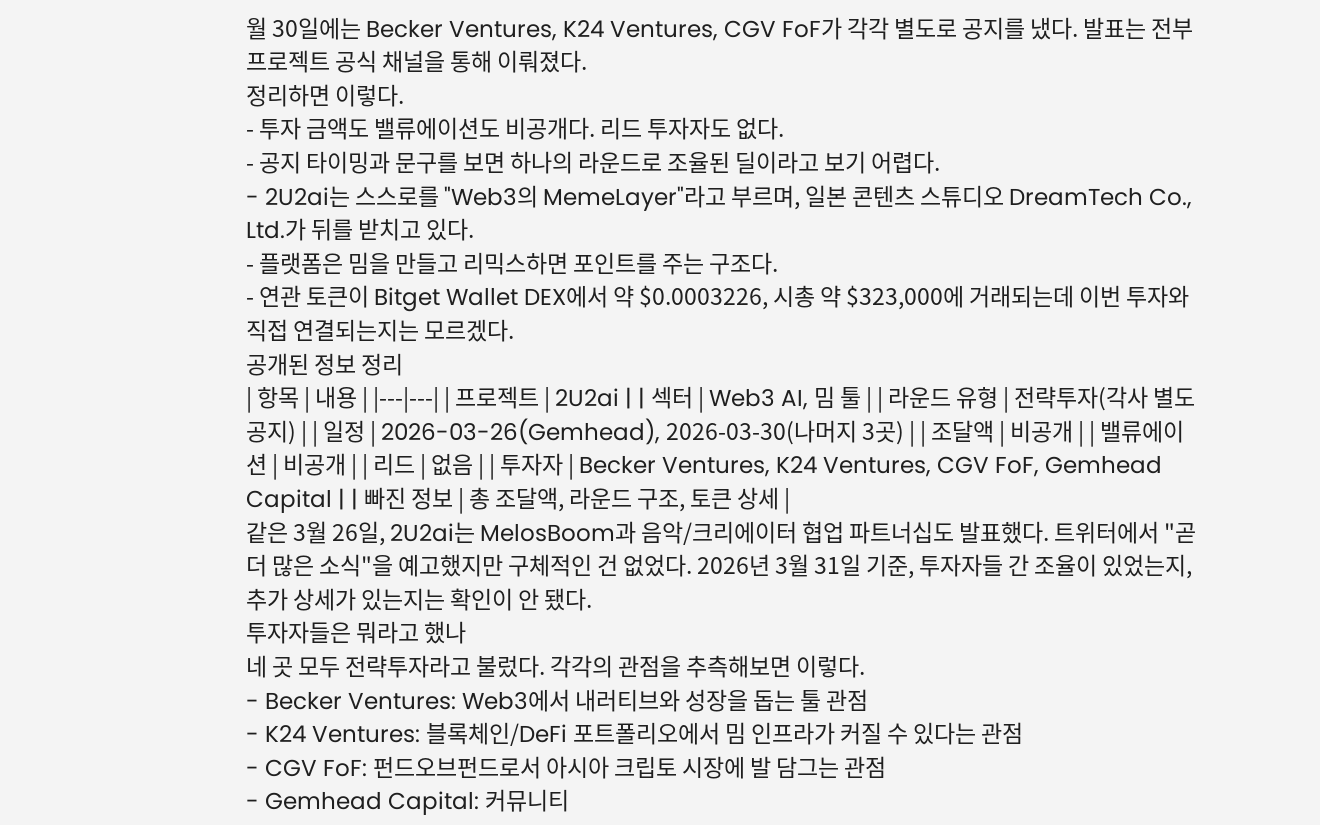월 30일에는 Becker Ventures, K24 Ventures, CGV FoF가 각각 별도로 공지를 냈다. 발표는 전부 프로젝트 공식 채널을 통해 이뤄졌다.
정리하면 이렇다.
- 투자 금액도 밸류에이션도 비공개다. 리드 투자자도 없다.
- 공지 타이밍과 문구를 보면 하나의 라운드로 조율된 딜이라고 보기 어렵다.
- 2U2ai는 스스로를 "Web3의 MemeLayer"라고 부르며, 일본 콘텐츠 스튜디오 DreamTech Co., Ltd.가 뒤를 받치고 있다.
- 플랫폼은 밈을 만들고 리믹스하면 포인트를 주는 구조다.
- 연관 토큰이 Bitget Wallet DEX에서 약 $0.0003226, 시총 약 $323,000에 거래되는데 이번 투자와 직접 연결되는지는 모르겠다.
공개된 정보 정리
| 항목 | 내용 | |---|---| | 프로젝트 | 2U2ai | | 섹터 | Web3 AI, 밈 툴 | | 라운드 유형 | 전략투자(각사 별도 공지) | | 일정 | 2026-03-26(Gemhead), 2026-03-30(나머지 3곳) | | 조달액 | 비공개 | | 밸류에이션 | 비공개 | | 리드 | 없음 | | 투자자 | Becker Ventures, K24 Ventures, CGV FoF, Gemhead Capital | | 빠진 정보 | 총 조달액, 라운드 구조, 토큰 상세 |
같은 3월 26일, 2U2ai는 MelosBoom과 음악/크리에이터 협업 파트너십도 발표했다. 트위터에서 "곧 더 많은 소식"을 예고했지만 구체적인 건 없었다. 2026년 3월 31일 기준, 투자자들 간 조율이 있었는지, 추가 상세가 있는지는 확인이 안 됐다.
투자자들은 뭐라고 했나
네 곳 모두 전략투자라고 불렀다. 각각의 관점을 추측해보면 이렇다.
- Becker Ventures: Web3에서 내러티브와 성장을 돕는 툴 관점
- K24 Ventures: 블록체인/DeFi 포트폴리오에서 밈 인프라가 커질 수 있다는 관점
- CGV FoF: 펀드오브펀드로서 아시아 크립토 시장에 발 담그는 관점
- Gemhead Capital: 커뮤니티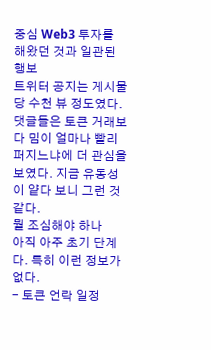중심 Web3 투자를 해왔던 것과 일관된 행보
트위터 공지는 게시물당 수천 뷰 정도였다. 댓글들은 토큰 거래보다 밈이 얼마나 빨리 퍼지느냐에 더 관심을 보였다. 지금 유동성이 얕다 보니 그런 것 같다.
뭘 조심해야 하나
아직 아주 초기 단계다. 특히 이런 정보가 없다.
- 토큰 언락 일정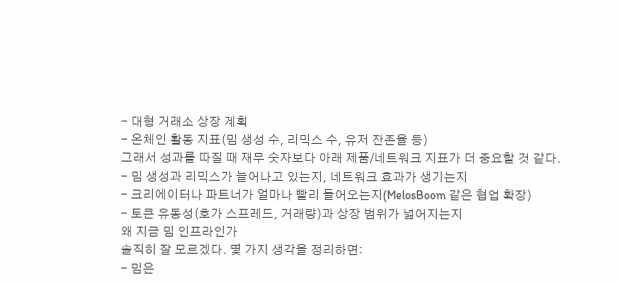- 대형 거래소 상장 계획
- 온체인 활동 지표(밈 생성 수, 리믹스 수, 유저 잔존율 등)
그래서 성과를 따질 때 재무 숫자보다 아래 제품/네트워크 지표가 더 중요할 것 같다.
- 밈 생성과 리믹스가 늘어나고 있는지, 네트워크 효과가 생기는지
- 크리에이터나 파트너가 얼마나 빨리 들어오는지(MelosBoom 같은 협업 확장)
- 토큰 유동성(호가 스프레드, 거래량)과 상장 범위가 넓어지는지
왜 지금 밈 인프라인가
솔직히 잘 모르겠다. 몇 가지 생각을 정리하면:
- 밈은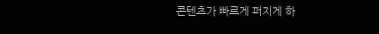콘텐츠가 빠르게 퍼지게 하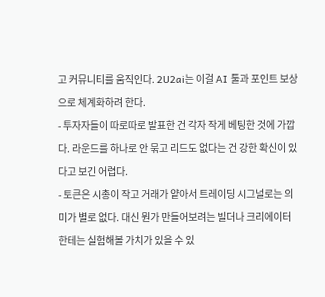고 커뮤니티를 움직인다. 2U2ai는 이걸 AI 툴과 포인트 보상으로 체계화하려 한다.
- 투자자들이 따로따로 발표한 건 각자 작게 베팅한 것에 가깝다. 라운드를 하나로 안 묶고 리드도 없다는 건 강한 확신이 있다고 보긴 어렵다.
- 토큰은 시총이 작고 거래가 얕아서 트레이딩 시그널로는 의미가 별로 없다. 대신 뭔가 만들어보려는 빌더나 크리에이터한테는 실험해볼 가치가 있을 수 있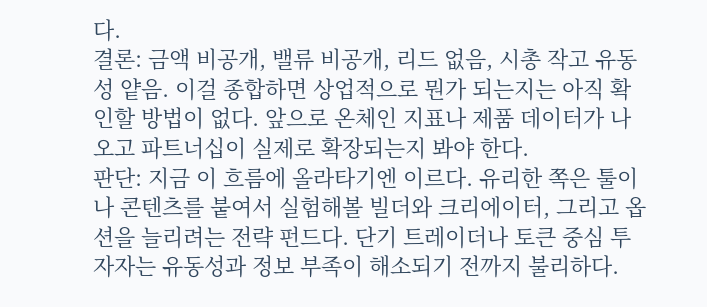다.
결론: 금액 비공개, 밸류 비공개, 리드 없음, 시총 작고 유동성 얕음. 이걸 종합하면 상업적으로 뭔가 되는지는 아직 확인할 방법이 없다. 앞으로 온체인 지표나 제품 데이터가 나오고 파트너십이 실제로 확장되는지 봐야 한다.
판단: 지금 이 흐름에 올라타기엔 이르다. 유리한 쪽은 툴이나 콘텐츠를 붙여서 실험해볼 빌더와 크리에이터, 그리고 옵션을 늘리려는 전략 펀드다. 단기 트레이더나 토큰 중심 투자자는 유동성과 정보 부족이 해소되기 전까지 불리하다.